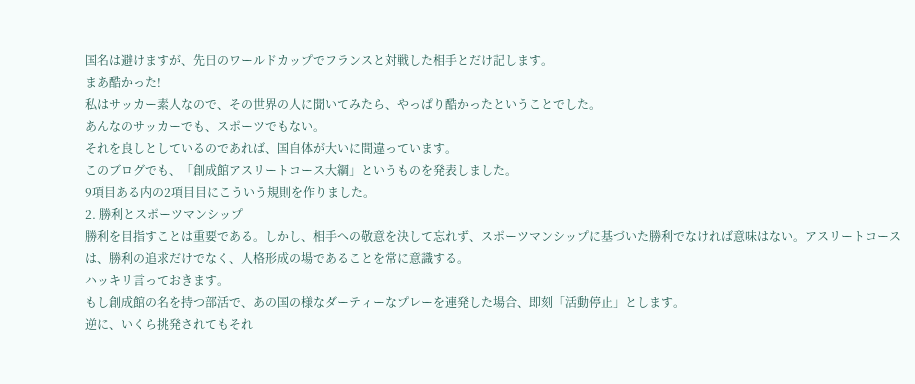国名は避けますが、先日のワールドカップでフランスと対戦した相手とだけ記します。
まあ酷かった!
私はサッカー素人なので、その世界の人に聞いてみたら、やっぱり酷かったということでした。
あんなのサッカーでも、スポーツでもない。
それを良しとしているのであれば、国自体が大いに間違っています。
このブログでも、「創成館アスリートコース大綱」というものを発表しました。
9項目ある内の2項目目にこういう規則を作りました。
2. 勝利とスポーツマンシップ
勝利を目指すことは重要である。しかし、相手への敬意を決して忘れず、スポーツマンシップに基づいた勝利でなければ意味はない。アスリートコースは、勝利の追求だけでなく、人格形成の場であることを常に意識する。
ハッキリ言っておきます。
もし創成館の名を持つ部活で、あの国の様なダーティーなプレーを連発した場合、即刻「活動停止」とします。
逆に、いくら挑発されてもそれ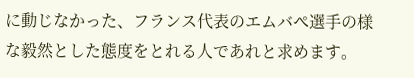に動じなかった、フランス代表のエムバぺ選手の様な毅然とした態度をとれる人であれと求めます。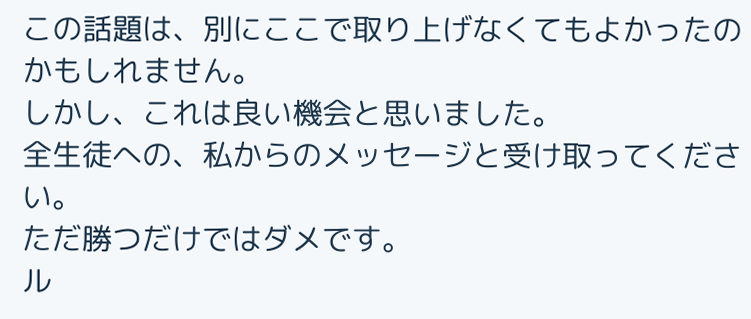この話題は、別にここで取り上げなくてもよかったのかもしれません。
しかし、これは良い機会と思いました。
全生徒への、私からのメッセージと受け取ってください。
ただ勝つだけではダメです。
ル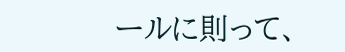ールに則って、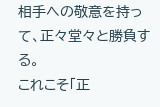相手への敬意を持って、正々堂々と勝負する。
これこそ「正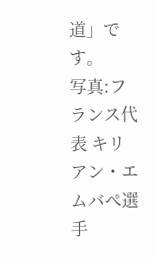道」です。
写真:フランス代表 キリアン・エムバぺ選手